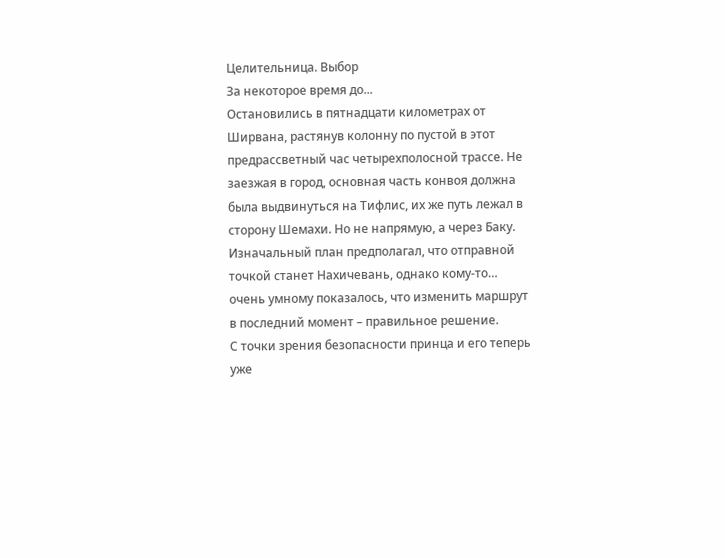Целительница. Выбор
За некоторое время до...
Остановились в пятнадцати километрах от Ширвана, растянув колонну по пустой в этот предрассветный час четырехполосной трассе. Не заезжая в город, основная часть конвоя должна была выдвинуться на Тифлис, их же путь лежал в сторону Шемахи. Но не напрямую, а через Баку.
Изначальный план предполагал, что отправной точкой станет Нахичевань, однако кому-то… очень умному показалось, что изменить маршрут в последний момент – правильное решение.
С точки зрения безопасности принца и его теперь уже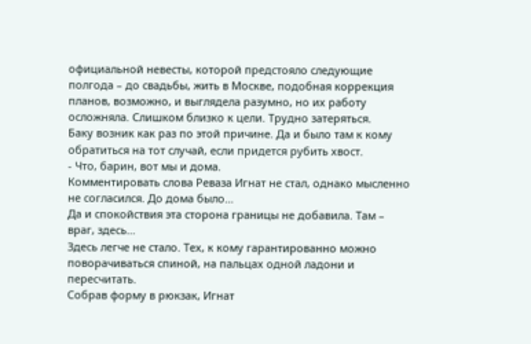официальной невесты, которой предстояло следующие полгода – до свадьбы, жить в Москве, подобная коррекция планов, возможно, и выглядела разумно, но их работу осложняла. Слишком близко к цели. Трудно затеряться.
Баку возник как раз по этой причине. Да и было там к кому обратиться на тот случай, если придется рубить хвост.
- Что, барин, вот мы и дома.
Комментировать слова Реваза Игнат не стал, однако мысленно не согласился. До дома было…
Да и спокойствия эта сторона границы не добавила. Там – враг, здесь…
Здесь легче не стало. Тех, к кому гарантированно можно поворачиваться спиной, на пальцах одной ладони и пересчитать.
Собрав форму в рюкзак, Игнат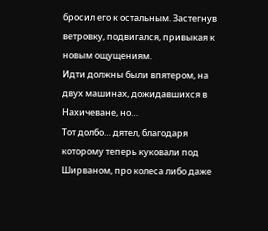бросил его к остальным. Застегнув ветровку, подвигался, привыкая к новым ощущениям.
Идти должны были впятером, на двух машинах, дожидавшихся в Нахичеване, но…
Тот долбо… дятел, благодаря которому теперь куковали под Ширваном, про колеса либо даже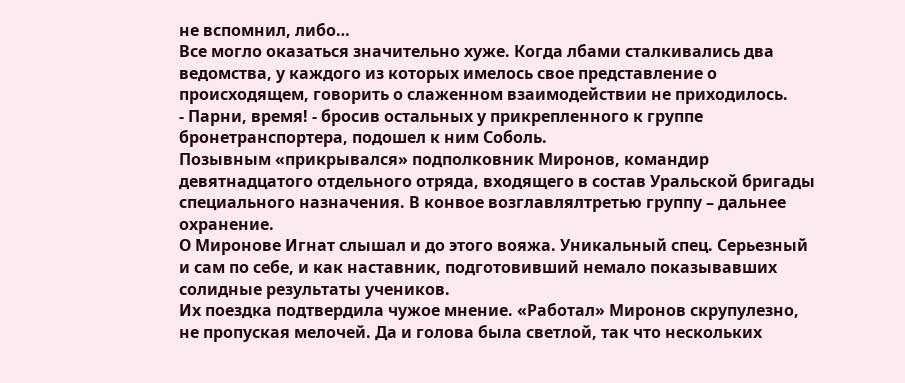не вспомнил, либо…
Все могло оказаться значительно хуже. Когда лбами сталкивались два ведомства, у каждого из которых имелось свое представление о происходящем, говорить о слаженном взаимодействии не приходилось.
- Парни, время! - бросив остальных у прикрепленного к группе бронетранспортера, подошел к ним Соболь.
Позывным «прикрывался» подполковник Миронов, командир девятнадцатого отдельного отряда, входящего в состав Уральской бригады специального назначения. В конвое возглавлялтретью группу – дальнее охранение.
О Миронове Игнат слышал и до этого вояжа. Уникальный спец. Серьезный и сам по себе, и как наставник, подготовивший немало показывавших солидные результаты учеников.
Их поездка подтвердила чужое мнение. «Работал» Миронов скрупулезно, не пропуская мелочей. Да и голова была светлой, так что нескольких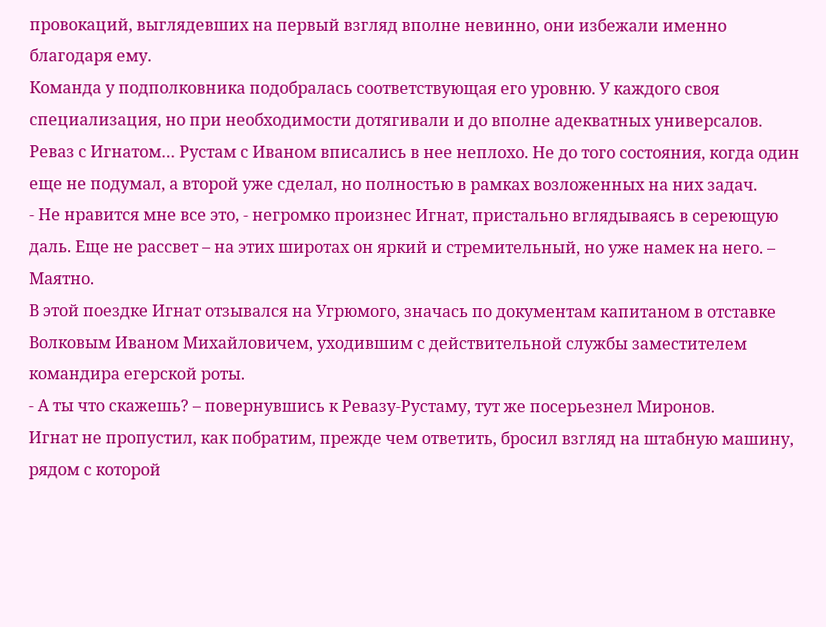провокаций, выглядевших на первый взгляд вполне невинно, они избежали именно благодаря ему.
Команда у подполковника подобралась соответствующая его уровню. У каждого своя специализация, но при необходимости дотягивали и до вполне адекватных универсалов.
Реваз с Игнатом… Рустам с Иваном вписались в нее неплохо. Не до того состояния, когда один еще не подумал, а второй уже сделал, но полностью в рамках возложенных на них задач.
- Не нравится мне все это, - негромко произнес Игнат, пристально вглядываясь в сереющую даль. Еще не рассвет – на этих широтах он яркий и стремительный, но уже намек на него. – Маятно.
В этой поездке Игнат отзывался на Угрюмого, значась по документам капитаном в отставке Волковым Иваном Михайловичем, уходившим с действительной службы заместителем командира егерской роты.
- А ты что скажешь? – повернувшись к Ревазу-Рустаму, тут же посерьезнел Миронов.
Игнат не пропустил, как побратим, прежде чем ответить, бросил взгляд на штабную машину, рядом с которой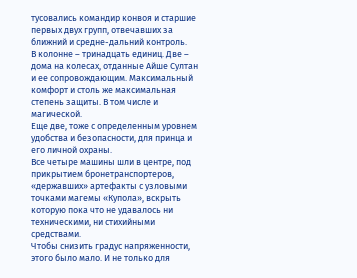тусовались командир конвоя и старшие первых двух групп, отвечавших за ближний и средне-дальний контроль.
В колонне – тринадцать единиц. Две – дома на колесах, отданные Айше Султан и ее сопровождающим. Максимальный комфорт и столь же максимальная степень защиты. В том числе и магической.
Еще две, тоже с определенным уровнем удобства и безопасности, для принца и его личной охраны.
Все четыре машины шли в центре, под прикрытием бронетранспортеров, «державших» артефакты с узловыми точками магемы «Купола», вскрыть которую пока что не удавалось ни техническими, ни стихийными средствами.
Чтобы снизить градус напряженности, этого было мало. И не только для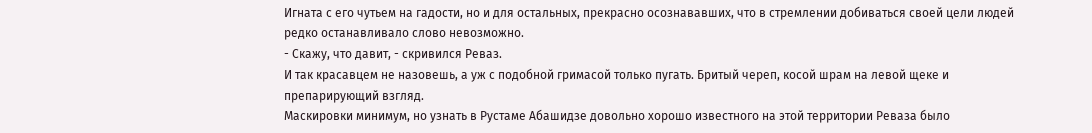Игната с его чутьем на гадости, но и для остальных, прекрасно осознававших, что в стремлении добиваться своей цели людей редко останавливало слово невозможно.
- Скажу, что давит, - скривился Реваз.
И так красавцем не назовешь, а уж с подобной гримасой только пугать. Бритый череп, косой шрам на левой щеке и препарирующий взгляд.
Маскировки минимум, но узнать в Рустаме Абашидзе довольно хорошо известного на этой территории Реваза было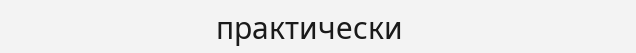практически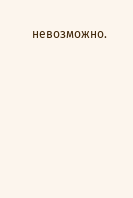невозможно.